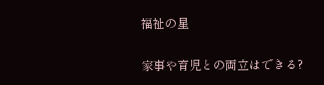福祉の星

家事や育児との両立はできる?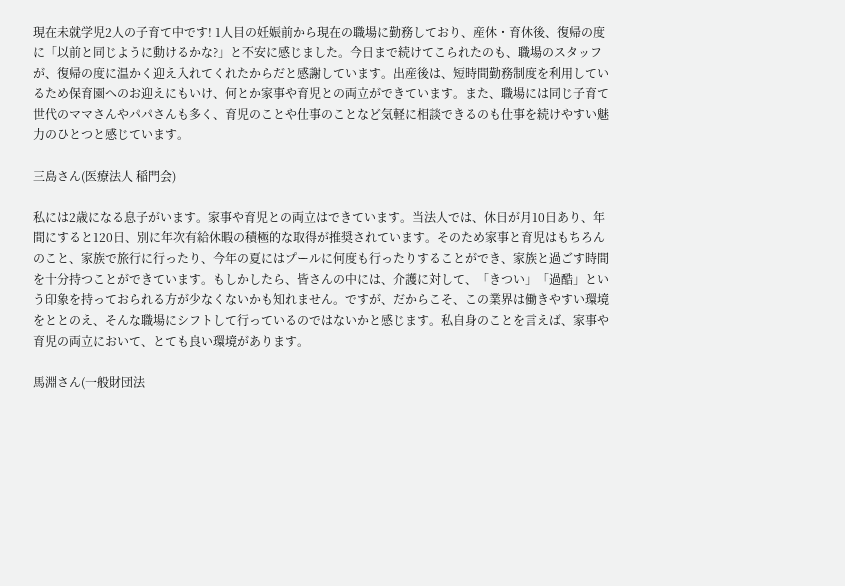現在未就学児2人の子育て中です! 1人目の妊娠前から現在の職場に勤務しており、産休・育休後、復帰の度に「以前と同じように動けるかな?」と不安に感じました。今日まで続けてこられたのも、職場のスタッフが、復帰の度に温かく迎え入れてくれたからだと感謝しています。出産後は、短時間勤務制度を利用しているため保育園へのお迎えにもいけ、何とか家事や育児との両立ができています。また、職場には同じ子育て世代のママさんやパパさんも多く、育児のことや仕事のことなど気軽に相談できるのも仕事を続けやすい魅力のひとつと感じています。

三島さん(医療法人 稲門会)

私には2歳になる息子がいます。家事や育児との両立はできています。当法人では、休日が月10日あり、年間にすると120日、別に年次有給休暇の積極的な取得が推奨されています。そのため家事と育児はもちろんのこと、家族で旅行に行ったり、今年の夏にはプールに何度も行ったりすることができ、家族と過ごす時間を十分持つことができています。もしかしたら、皆さんの中には、介護に対して、「きつい」「過酷」という印象を持っておられる方が少なくないかも知れません。ですが、だからこそ、この業界は働きやすい環境をととのえ、そんな職場にシフトして行っているのではないかと感じます。私自身のことを言えば、家事や育児の両立において、とても良い環境があります。

馬淵さん(一般財団法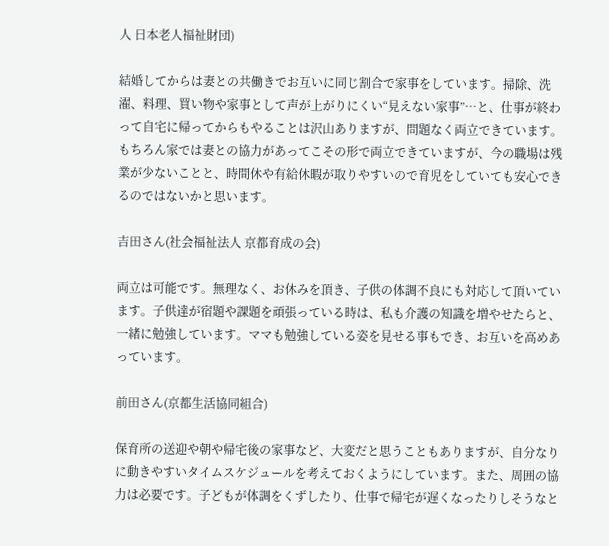人 日本老人福祉財団)

結婚してからは妻との共働きでお互いに同じ割合で家事をしています。掃除、洗濯、料理、買い物や家事として声が上がりにくい“見えない家事”…と、仕事が終わって自宅に帰ってからもやることは沢山ありますが、問題なく両立できています。もちろん家では妻との協力があってこその形で両立できていますが、今の職場は残業が少ないことと、時間休や有給休暇が取りやすいので育児をしていても安心できるのではないかと思います。

吉田さん(社会福祉法人 京都育成の会)

両立は可能です。無理なく、お休みを頂き、子供の体調不良にも対応して頂いています。子供達が宿題や課題を頑張っている時は、私も介護の知識を増やせたらと、一緒に勉強しています。ママも勉強している姿を見せる事もでき、お互いを高めあっています。

前田さん(京都生活協同組合)

保育所の送迎や朝や帰宅後の家事など、大変だと思うこともありますが、自分なりに動きやすいタイムスケジュールを考えておくようにしています。また、周囲の協力は必要です。子どもが体調をくずしたり、仕事で帰宅が遅くなったりしそうなと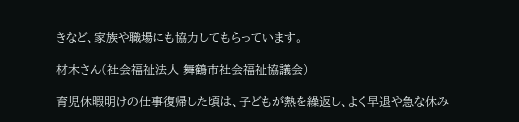きなど、家族や職場にも協力してもらっています。

材木さん(社会福祉法人 舞鶴市社会福祉協議会)

育児休暇明けの仕事復帰した頃は、子どもが熱を繰返し、よく早退や急な休み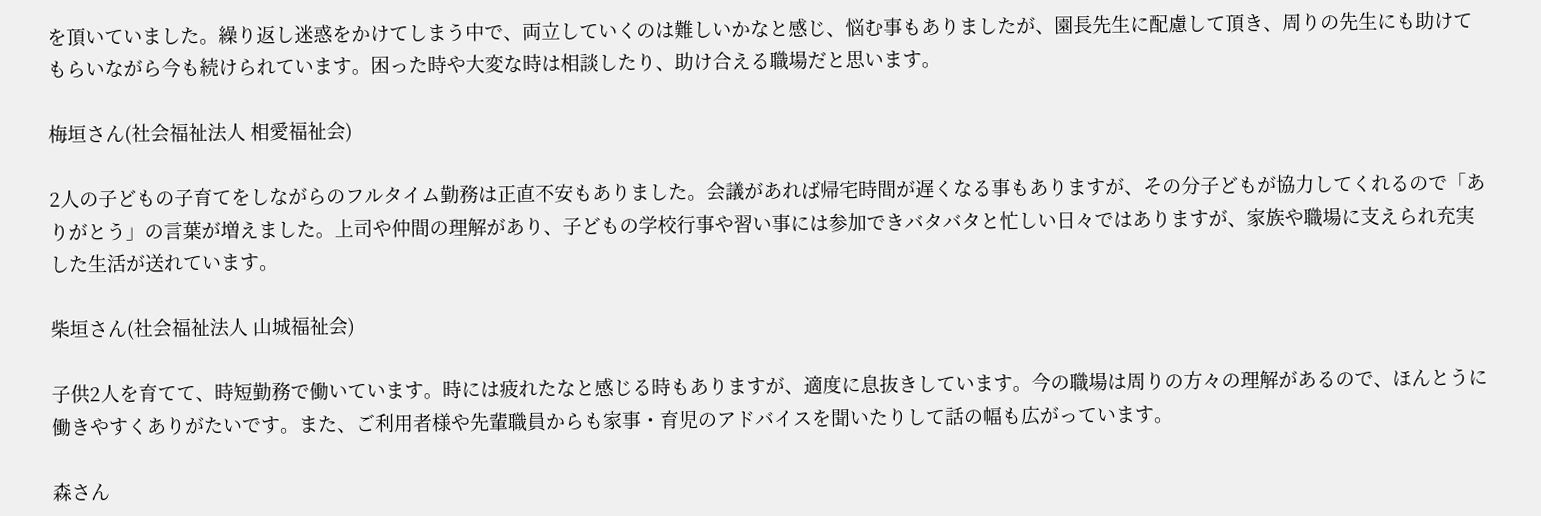を頂いていました。繰り返し迷惑をかけてしまう中で、両立していくのは難しいかなと感じ、悩む事もありましたが、園長先生に配慮して頂き、周りの先生にも助けてもらいながら今も続けられています。困った時や大変な時は相談したり、助け合える職場だと思います。

梅垣さん(社会福祉法人 相愛福祉会)

2人の子どもの子育てをしながらのフルタイム勤務は正直不安もありました。会議があれば帰宅時間が遅くなる事もありますが、その分子どもが協力してくれるので「ありがとう」の言葉が増えました。上司や仲間の理解があり、子どもの学校行事や習い事には参加できバタバタと忙しい日々ではありますが、家族や職場に支えられ充実した生活が送れています。

柴垣さん(社会福祉法人 山城福祉会)

子供2人を育てて、時短勤務で働いています。時には疲れたなと感じる時もありますが、適度に息抜きしています。今の職場は周りの方々の理解があるので、ほんとうに働きやすくありがたいです。また、ご利用者様や先輩職員からも家事・育児のアドバイスを聞いたりして話の幅も広がっています。

森さん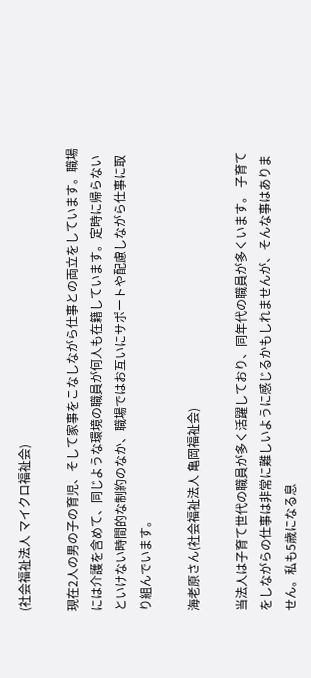(社会福祉法人 マイクロ福祉会)

現在2人の男の子の育児、そして家事をこなしながら仕事との両立をしています。職場には介護を含めて、同じような環境の職員が何人も在籍しています。定時に帰らないといけない時間的な制約のなか、職場ではお互いにサポートや配慮しながら仕事に取り組んでいます。

海老原さん(社会福祉法人 亀岡福祉会)

当法人は子育て世代の職員が多く活躍しており、同年代の職員が多くいます。 子育てをしながらの仕事は非常に難しいように感じるかもしれませんが、そんな事はありません。私も5歳になる息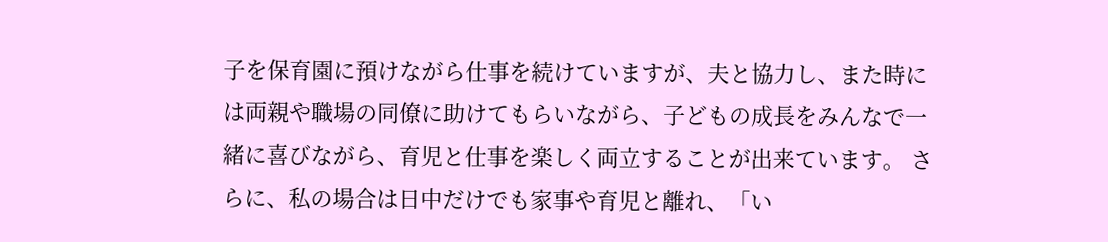子を保育園に預けながら仕事を続けていますが、夫と協力し、また時には両親や職場の同僚に助けてもらいながら、子どもの成長をみんなで一緒に喜びながら、育児と仕事を楽しく両立することが出来ています。 さらに、私の場合は日中だけでも家事や育児と離れ、「い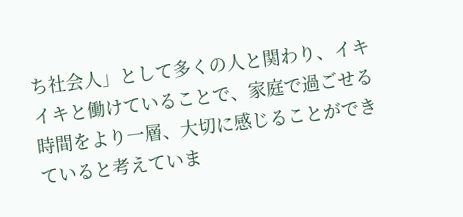ち社会人」として多くの人と関わり、イキイキと働けていることで、家庭で過ごせる時間をより一層、大切に感じることができていると考えていま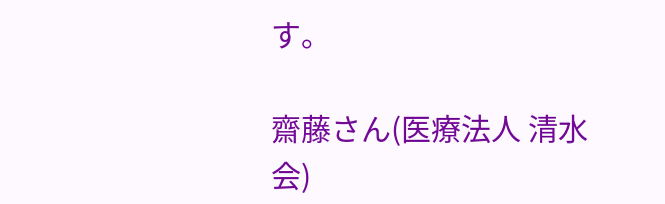す。

齋藤さん(医療法人 清水会)